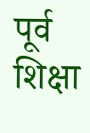पूर्व शिक्षा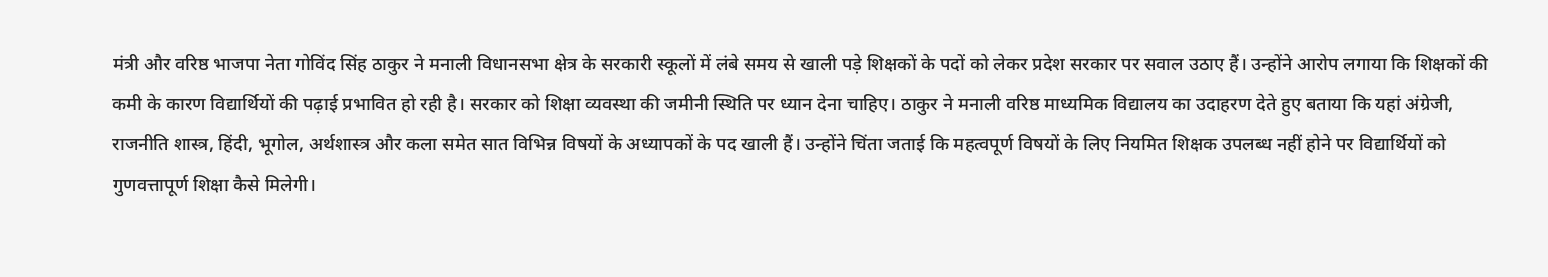मंत्री और वरिष्ठ भाजपा नेता गोविंद सिंह ठाकुर ने मनाली विधानसभा क्षेत्र के सरकारी स्कूलों में लंबे समय से खाली पड़े शिक्षकों के पदों को लेकर प्रदेश सरकार पर सवाल उठाए हैं। उन्होंने आरोप लगाया कि शिक्षकों की कमी के कारण विद्यार्थियों की पढ़ाई प्रभावित हो रही है। सरकार को शिक्षा व्यवस्था की जमीनी स्थिति पर ध्यान देना चाहिए। ठाकुर ने मनाली वरिष्ठ माध्यमिक विद्यालय का उदाहरण देते हुए बताया कि यहां अंग्रेजी, राजनीति शास्त्र, हिंदी, भूगोल, अर्थशास्त्र और कला समेत सात विभिन्न विषयों के अध्यापकों के पद खाली हैं। उन्होंने चिंता जताई कि महत्वपूर्ण विषयों के लिए नियमित शिक्षक उपलब्ध नहीं होने पर विद्यार्थियों को गुणवत्तापूर्ण शिक्षा कैसे मिलेगी।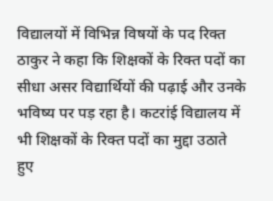विद्यालयों में विभिन्न विषयों के पद रिक्त ठाकुर ने कहा कि शिक्षकों के रिक्त पदों का सीधा असर विद्यार्थियों की पढ़ाई और उनके भविष्य पर पड़ रहा है। कटरांई विद्यालय में भी शिक्षकों के रिक्त पदों का मुद्दा उठाते हुए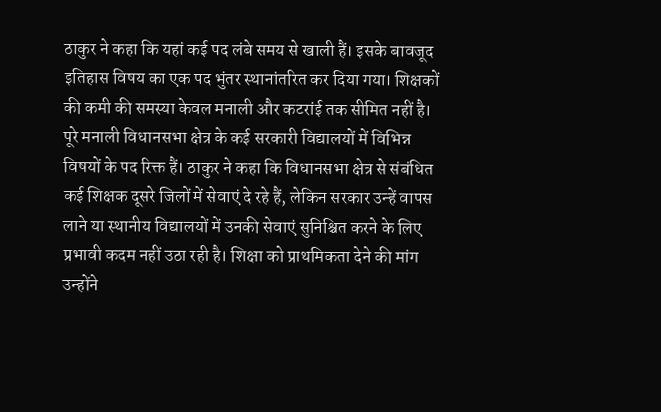ठाकुर ने कहा कि यहां कई पद लंबे समय से खाली हैं। इसके बावजूद इतिहास विषय का एक पद भुंतर स्थानांतरित कर दिया गया। शिक्षकों की कमी की समस्या केवल मनाली और कटरांई तक सीमित नहीं है। पूरे मनाली विधानसभा क्षेत्र के कई सरकारी विद्यालयों में विभिन्न विषयों के पद रिक्त हैं। ठाकुर ने कहा कि विधानसभा क्षेत्र से संबंधित कई शिक्षक दूसरे जिलों में सेवाएं दे रहे हैं, लेकिन सरकार उन्हें वापस लाने या स्थानीय विद्यालयों में उनकी सेवाएं सुनिश्चित करने के लिए प्रभावी कदम नहीं उठा रही है। शिक्षा को प्राथमिकता देने की मांग उन्होंने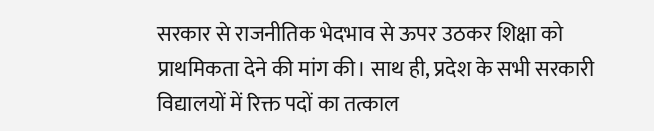सरकार से राजनीतिक भेदभाव से ऊपर उठकर शिक्षा को प्राथमिकता देने की मांग की। साथ ही, प्रदेश के सभी सरकारी विद्यालयों में रिक्त पदों का तत्काल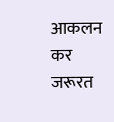आकलन कर जरूरत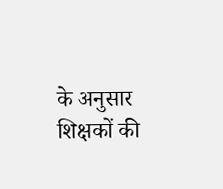के अनुसार शिक्षकों की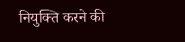नियुक्ति करने की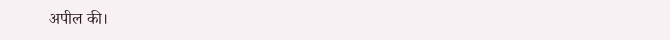अपील की।